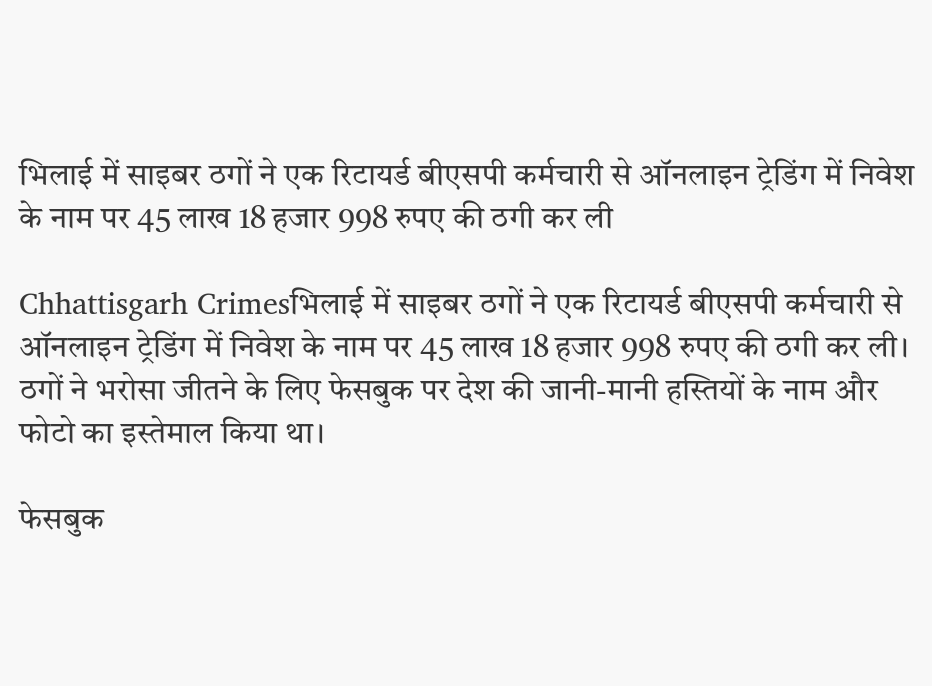भिलाई में साइबर ठगों ने एक रिटायर्ड बीएसपी कर्मचारी से ऑनलाइन ट्रेडिंग में निवेश के नाम पर 45 लाख 18 हजार 998 रुपए की ठगी कर ली

Chhattisgarh Crimesभिलाई में साइबर ठगों ने एक रिटायर्ड बीएसपी कर्मचारी से ऑनलाइन ट्रेडिंग में निवेश के नाम पर 45 लाख 18 हजार 998 रुपए की ठगी कर ली। ठगों ने भरोसा जीतने के लिए फेसबुक पर देश की जानी-मानी हस्तियों के नाम और फोटो का इस्तेमाल किया था।

फेसबुक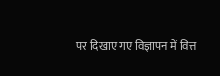पर दिखाए गए विज्ञापन में वित्त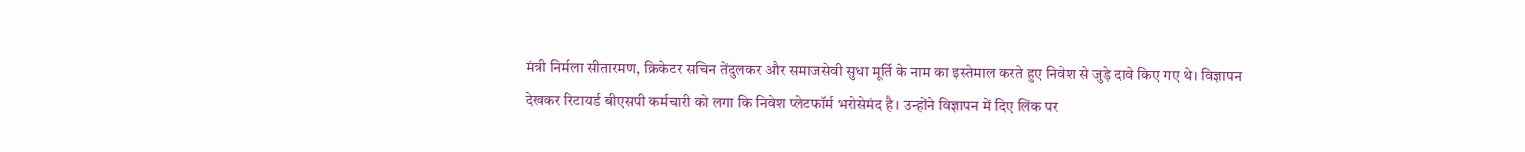मंत्री निर्मला सीतारमण, क्रिकेटर सचिन तेंदुलकर और समाजसेवी सुधा मूर्ति के नाम का इस्तेमाल करते हुए निवेश से जुड़े दावे किए गए थे। विज्ञापन देखकर रिटायर्ड बीएसपी कर्मचारी को लगा कि निवेश प्लेटफॉर्म भरोसेमंद है। उन्होंने विज्ञापन में दिए लिंक पर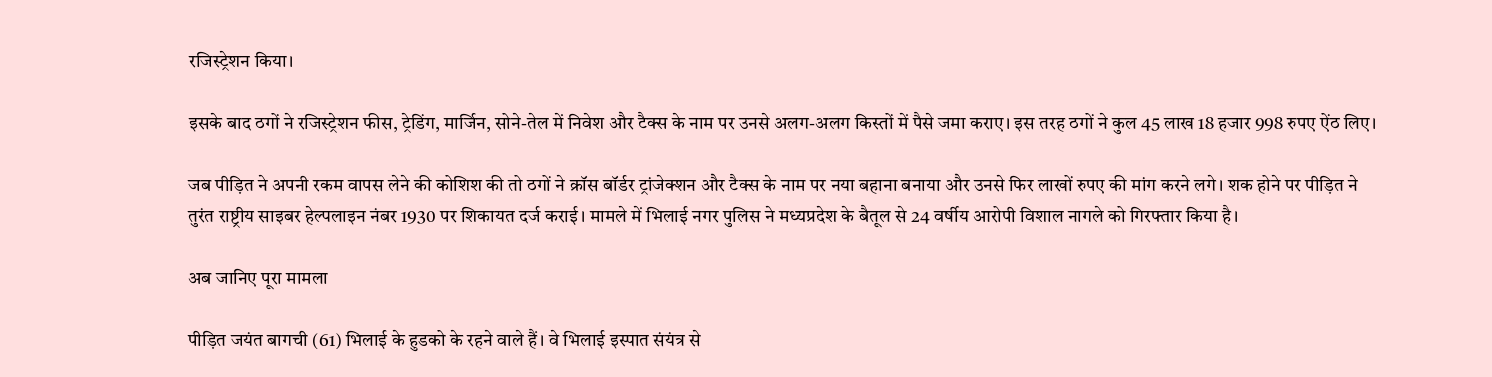रजिस्ट्रेशन किया।

इसके बाद ठगों ने रजिस्ट्रेशन फीस, ट्रेडिंग, मार्जिन, सोने-तेल में निवेश और टैक्स के नाम पर उनसे अलग-अलग किस्तों में पैसे जमा कराए। इस तरह ठगों ने कुल 45 लाख 18 हजार 998 रुपए ऐंठ लिए।

जब पीड़ित ने अपनी रकम वापस लेने की कोशिश की तो ठगों ने क्रॉस बॉर्डर ट्रांजेक्शन और टैक्स के नाम पर नया बहाना बनाया और उनसे फिर लाखों रुपए की मांग करने लगे। शक होने पर पीड़ित ने तुरंत राष्ट्रीय साइबर हेल्पलाइन नंबर 1930 पर शिकायत दर्ज कराई। मामले में भिलाई नगर पुलिस ने मध्यप्रदेश के बैतूल से 24 वर्षीय आरोपी विशाल नागले को गिरफ्तार किया है।

अब जानिए पूरा मामला

पीड़ित जयंत बागची (61) भिलाई के हुडको के रहने वाले हैं। वे भिलाई इस्पात संयंत्र से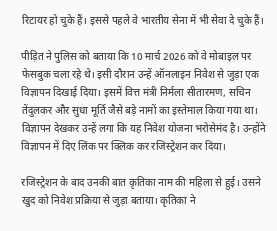रिटायर हो चुके हैं। इससे पहले वे भारतीय सेना में भी सेवा दे चुके हैं।

पीड़ित ने पुलिस को बताया कि 10 मार्च 2026 को वे मोबाइल पर फेसबुक चला रहे थे। इसी दौरान उन्हें ऑनलाइन निवेश से जुड़ा एक विज्ञापन दिखाई दिया। इसमें वित्त मंत्री निर्मला सीतारमण, सचिन तेंदुलकर और सुधा मूर्ति जैसे बड़े नामों का इस्तेमाल किया गया था। विज्ञापन देखकर उन्हें लगा कि यह निवेश योजना भरोसेमंद है। उन्होंने विज्ञापन में दिए लिंक पर क्लिक कर रजिस्ट्रेशन कर दिया।

रजिस्ट्रेशन के बाद उनकी बात कृतिका नाम की महिला से हुई। उसने खुद को निवेश प्रक्रिया से जुड़ा बताया। कृतिका ने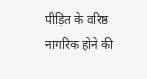पीड़ित के वरिष्ठ नागरिक होने की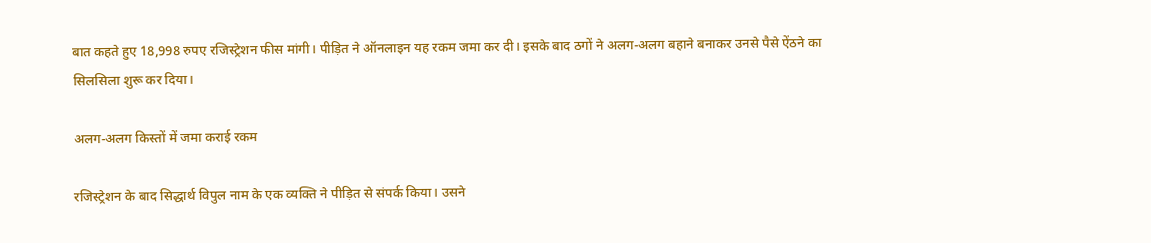बात कहते हुए 18,998 रुपए रजिस्ट्रेशन फीस मांगी। पीड़ित ने ऑनलाइन यह रकम जमा कर दी। इसके बाद ठगों ने अलग-अलग बहाने बनाकर उनसे पैसे ऐंठने का सिलसिला शुरू कर दिया।

अलग-अलग किस्तों में जमा कराई रकम

रजिस्ट्रेशन के बाद सिद्धार्थ विपुल नाम के एक व्यक्ति ने पीड़ित से संपर्क किया। उसने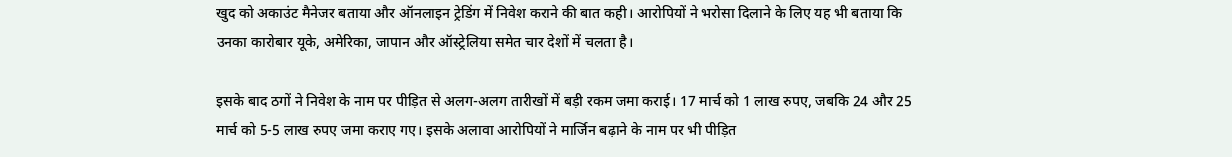खुद को अकाउंट मैनेजर बताया और ऑनलाइन ट्रेडिंग में निवेश कराने की बात कही। आरोपियों ने भरोसा दिलाने के लिए यह भी बताया कि उनका कारोबार यूके, अमेरिका, जापान और ऑस्ट्रेलिया समेत चार देशों में चलता है।

इसके बाद ठगों ने निवेश के नाम पर पीड़ित से अलग-अलग तारीखों में बड़ी रकम जमा कराई। 17 मार्च को 1 लाख रुपए, जबकि 24 और 25 मार्च को 5-5 लाख रुपए जमा कराए गए। इसके अलावा आरोपियों ने मार्जिन बढ़ाने के नाम पर भी पीड़ित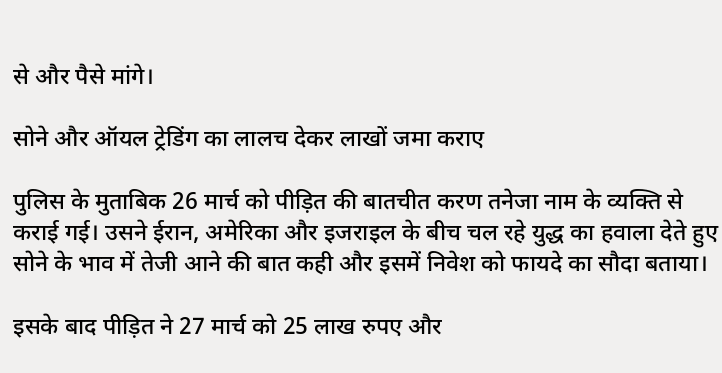से और पैसे मांगे।

सोने और ऑयल ट्रेडिंग का लालच देकर लाखों जमा कराए

पुलिस के मुताबिक 26 मार्च को पीड़ित की बातचीत करण तनेजा नाम के व्यक्ति से कराई गई। उसने ईरान, अमेरिका और इजराइल के बीच चल रहे युद्ध का हवाला देते हुए सोने के भाव में तेजी आने की बात कही और इसमें निवेश को फायदे का सौदा बताया।

इसके बाद पीड़ित ने 27 मार्च को 25 लाख रुपए और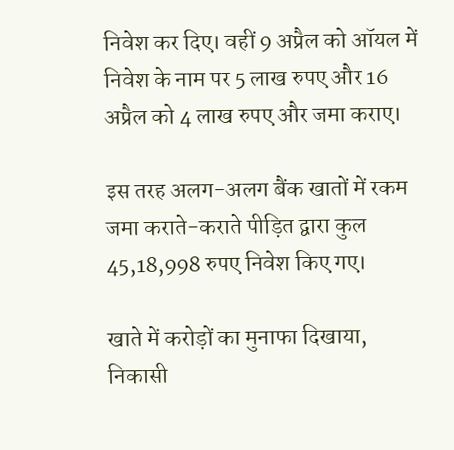निवेश कर दिए। वहीं 9 अप्रैल को ऑयल में निवेश के नाम पर 5 लाख रुपए और 16 अप्रैल को 4 लाख रुपए और जमा कराए।

इस तरह अलग-अलग बैंक खातों में रकम जमा कराते-कराते पीड़ित द्वारा कुल 45,18,998 रुपए निवेश किए गए।

खाते में करोड़ों का मुनाफा दिखाया, निकासी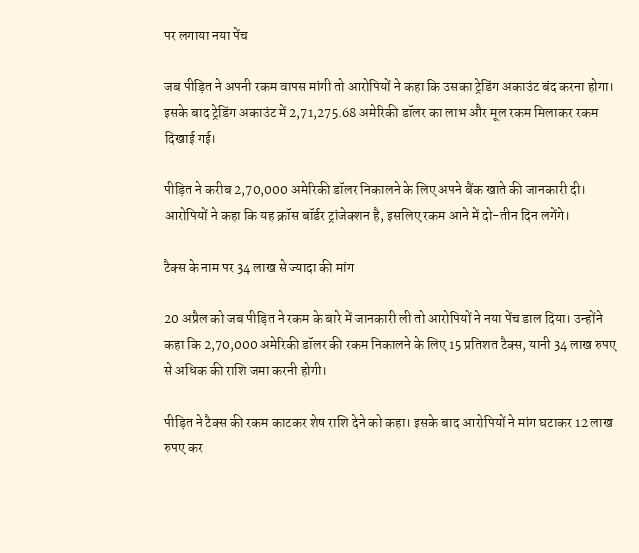पर लगाया नया पेंच

जब पीड़ित ने अपनी रकम वापस मांगी तो आरोपियों ने कहा कि उसका ट्रेडिंग अकाउंट बंद करना होगा। इसके बाद ट्रेडिंग अकाउंट में 2,71,275.68 अमेरिकी डॉलर का लाभ और मूल रकम मिलाकर रकम दिखाई गई।

पीड़ित ने करीब 2,70,000 अमेरिकी डॉलर निकालने के लिए अपने बैंक खाते की जानकारी दी। आरोपियों ने कहा कि यह क्रॉस बॉर्डर ट्रांजेक्शन है, इसलिए रकम आने में दो-तीन दिन लगेंगे।

टैक्स के नाम पर 34 लाख से ज्यादा की मांग

20 अप्रैल को जब पीड़ित ने रकम के बारे में जानकारी ली तो आरोपियों ने नया पेंच डाल दिया। उन्होंने कहा कि 2,70,000 अमेरिकी डॉलर की रकम निकालने के लिए 15 प्रतिशत टैक्स, यानी 34 लाख रुपए से अधिक की राशि जमा करनी होगी।

पीड़ित ने टैक्स की रकम काटकर शेष राशि देने को कहा। इसके बाद आरोपियों ने मांग घटाकर 12 लाख रुपए कर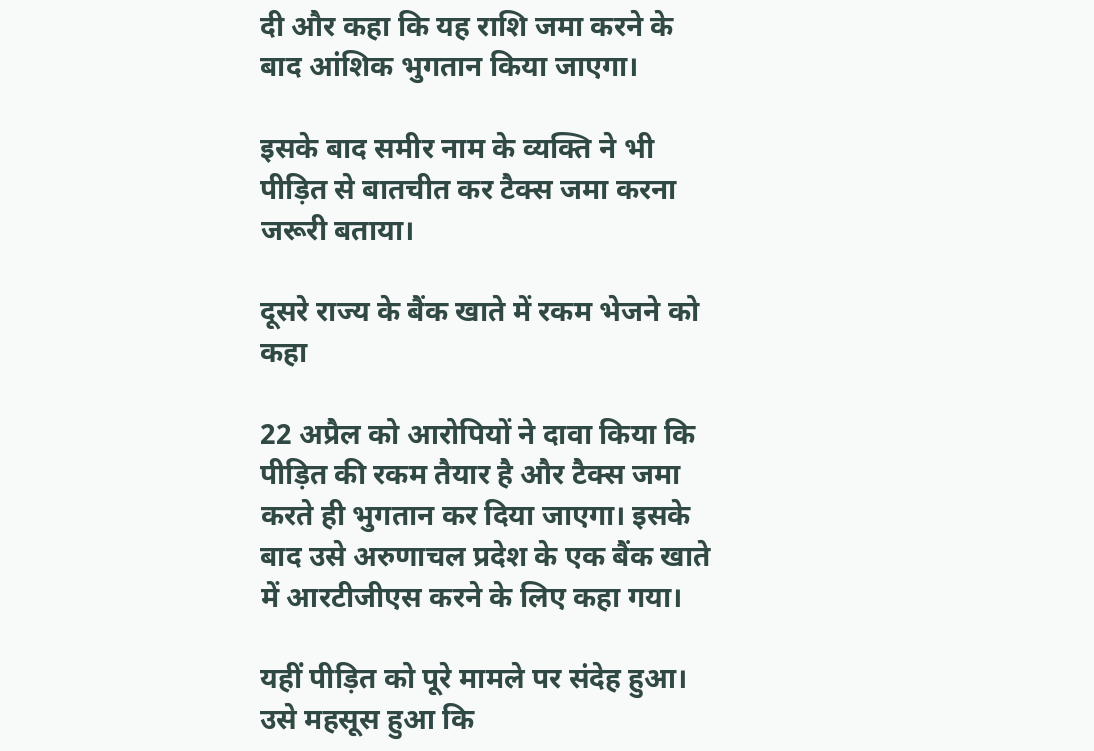दी और कहा कि यह राशि जमा करने के बाद आंशिक भुगतान किया जाएगा।

इसके बाद समीर नाम के व्यक्ति ने भी पीड़ित से बातचीत कर टैक्स जमा करना जरूरी बताया।

दूसरे राज्य के बैंक खाते में रकम भेजने को कहा

22 अप्रैल को आरोपियों ने दावा किया कि पीड़ित की रकम तैयार है और टैक्स जमा करते ही भुगतान कर दिया जाएगा। इसके बाद उसे अरुणाचल प्रदेश के एक बैंक खाते में आरटीजीएस करने के लिए कहा गया।

यहीं पीड़ित को पूरे मामले पर संदेह हुआ। उसे महसूस हुआ कि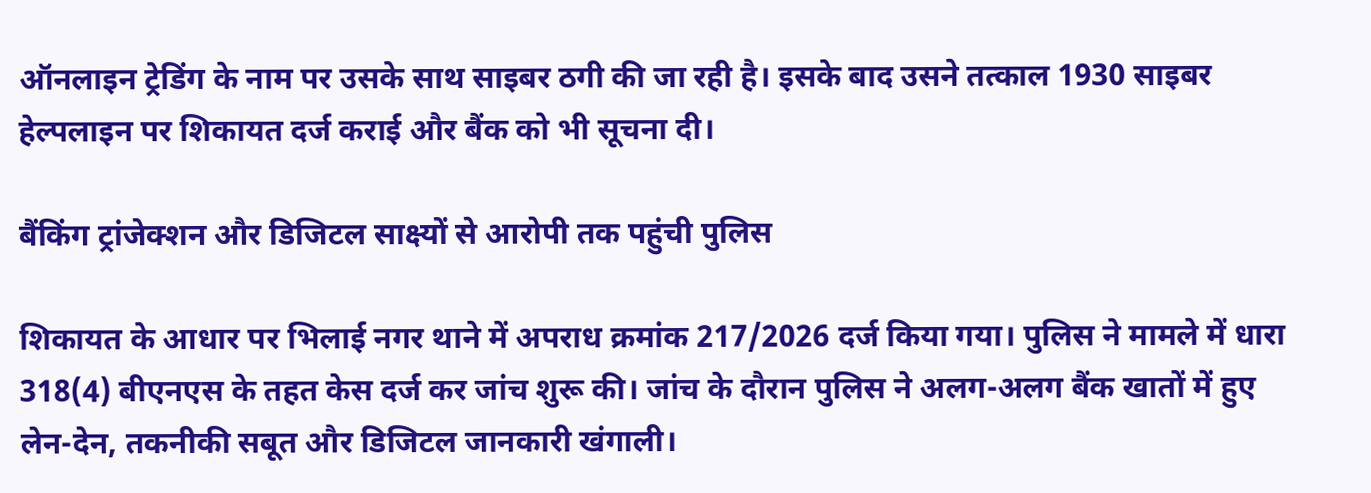ऑनलाइन ट्रेडिंग के नाम पर उसके साथ साइबर ठगी की जा रही है। इसके बाद उसने तत्काल 1930 साइबर हेल्पलाइन पर शिकायत दर्ज कराई और बैंक को भी सूचना दी।

बैंकिंग ट्रांजेक्शन और डिजिटल साक्ष्यों से आरोपी तक पहुंची पुलिस

शिकायत के आधार पर भिलाई नगर थाने में अपराध क्रमांक 217/2026 दर्ज किया गया। पुलिस ने मामले में धारा 318(4) बीएनएस के तहत केस दर्ज कर जांच शुरू की। जांच के दौरान पुलिस ने अलग-अलग बैंक खातों में हुए लेन-देन, तकनीकी सबूत और डिजिटल जानकारी खंगाली।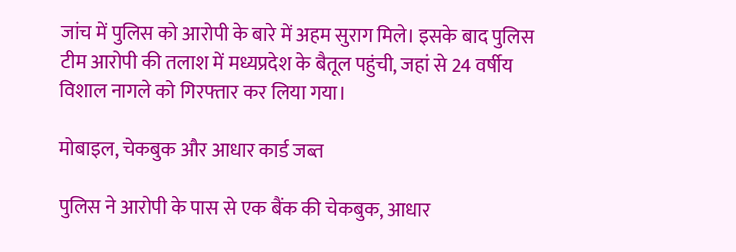जांच में पुलिस को आरोपी के बारे में अहम सुराग मिले। इसके बाद पुलिस टीम आरोपी की तलाश में मध्यप्रदेश के बैतूल पहुंची, जहां से 24 वर्षीय विशाल नागले को गिरफ्तार कर लिया गया।

मोबाइल, चेकबुक और आधार कार्ड जब्त

पुलिस ने आरोपी के पास से एक बैंक की चेकबुक, आधार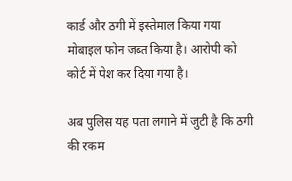कार्ड और ठगी में इस्तेमाल किया गया मोबाइल फोन जब्त किया है। आरोपी को कोर्ट में पेश कर दिया गया है।

अब पुलिस यह पता लगाने में जुटी है कि ठगी की रकम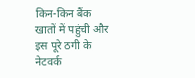किन-किन बैंक खातों में पहुंची और इस पूरे ठगी के नेटवर्क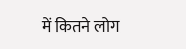में कितने लोग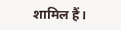शामिल हैं।